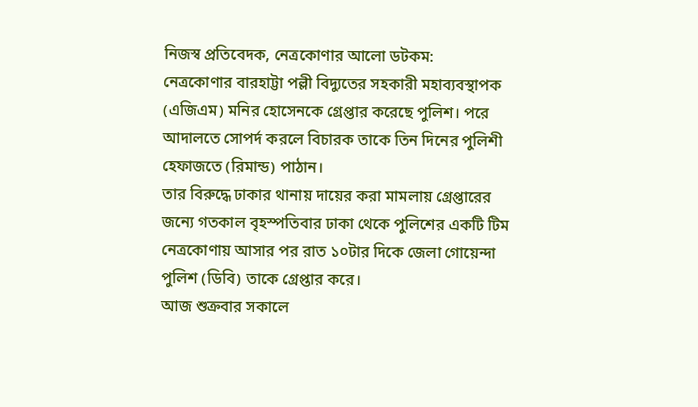নিজস্ব প্রতিবেদক, নেত্রকোণার আলো ডটকম:
নেত্রকোণার বারহাট্টা পল্লী বিদ্যুতের সহকারী মহাব্যবস্থাপক (এজিএম) মনির হোসেনকে গ্রেপ্তার করেছে পুলিশ। পরে আদালতে সোপর্দ করলে বিচারক তাকে তিন দিনের পুলিশী হেফাজতে (রিমান্ড) পাঠান।
তার বিরুদ্ধে ঢাকার থানায় দায়ের করা মামলায় গ্রেপ্তারের জন্যে গতকাল বৃহস্পতিবার ঢাকা থেকে পুলিশের একটি টিম নেত্রকোণায় আসার পর রাত ১০টার দিকে জেলা গোয়েন্দা পুলিশ (ডিবি) তাকে গ্রেপ্তার করে।
আজ শুক্রবার সকালে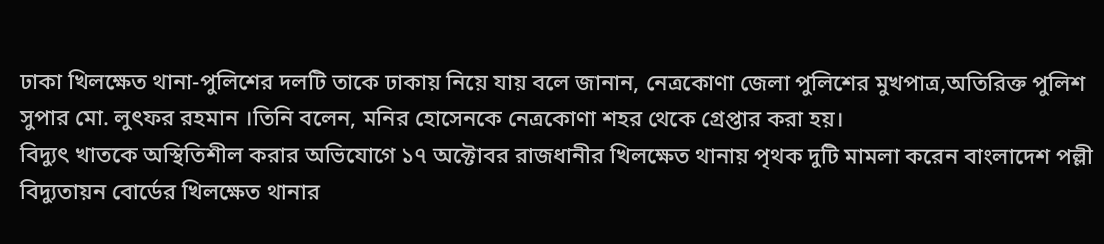ঢাকা খিলক্ষেত থানা-পুলিশের দলটি তাকে ঢাকায় নিয়ে যায় বলে জানান, নেত্রকোণা জেলা পুলিশের মুখপাত্র,অতিরিক্ত পুলিশ সুপার মো. লুৎফর রহমান ।তিনি বলেন, মনির হোসেনকে নেত্রকোণা শহর থেকে গ্রেপ্তার করা হয়।
বিদ্যুৎ খাতকে অস্থিতিশীল করার অভিযোগে ১৭ অক্টোবর রাজধানীর খিলক্ষেত থানায় পৃথক দুটি মামলা করেন বাংলাদেশ পল্লী বিদ্যুতায়ন বোর্ডের খিলক্ষেত থানার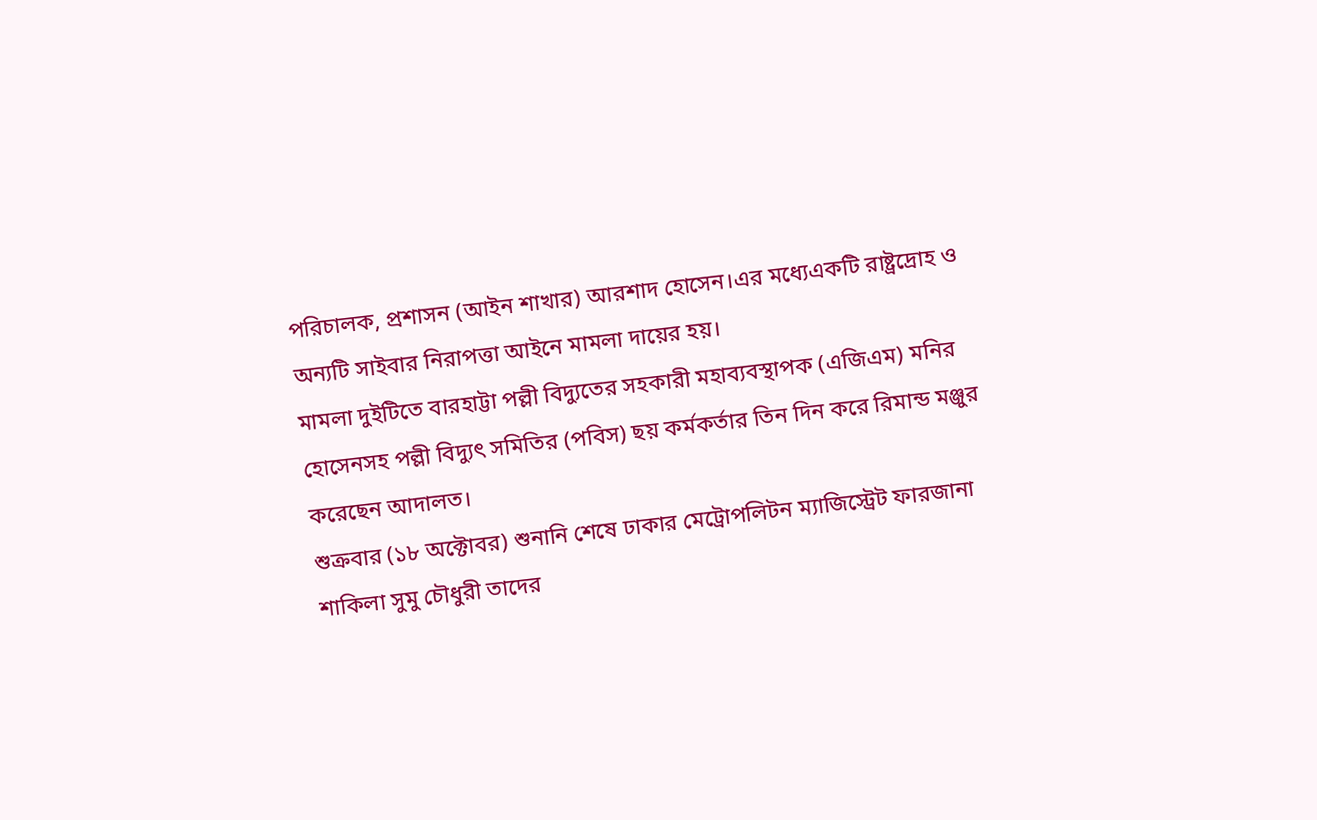পরিচালক, প্রশাসন (আইন শাখার) আরশাদ হোসেন।এর মধ্যেএকটি রাষ্ট্রদ্রোহ ও অন্যটি সাইবার নিরাপত্তা আইনে মামলা দায়ের হয়।
মামলা দুইটিতে বারহাট্টা পল্লী বিদ্যুতের সহকারী মহাব্যবস্থাপক (এজিএম) মনির হোসেনসহ পল্লী বিদ্যুৎ সমিতির (পবিস) ছয় কর্মকর্তার তিন দিন করে রিমান্ড মঞ্জুর করেছেন আদালত।
শুক্রবার (১৮ অক্টোবর) শুনানি শেষে ঢাকার মেট্রোপলিটন ম্যাজিস্ট্রেট ফারজানা শাকিলা সুমু চৌধুরী তাদের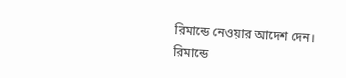রিমান্ডে নেওয়ার আদেশ দেন।
রিমান্ডে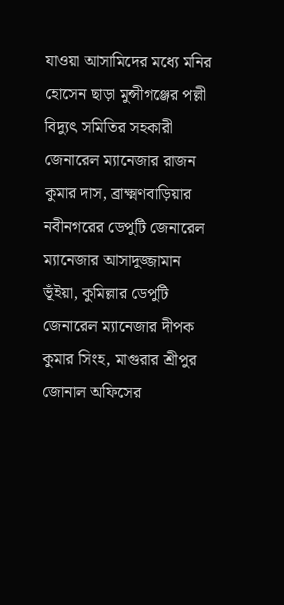যাওয়া আসামিদের মধ্যে মনির হোসেন ছাড়া মুন্সীগঞ্জের পল্লী বিদ্যুৎ সমিতির সহকারী জেনারেল ম্যানেজার রাজন কুমার দাস, ব্রাক্ষ্মণবাড়িয়ার নবীনগরের ডেপুটি জেনারেল ম্যানেজার আসাদুজ্জামান ভূঁইয়া, কুমিল্লার ডেপুটি জেনারেল ম্যানেজার দীপক কুমার সিংহ, মাগুরার শ্রীপুর জোনাল অফিসের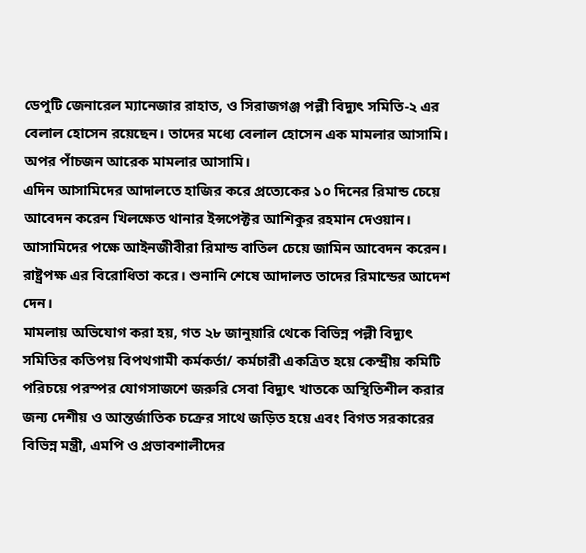ডেপুটি জেনারেল ম্যানেজার রাহাত, ও সিরাজগঞ্জ পল্লী বিদ্যুৎ সমিতি-২ এর বেলাল হোসেন রয়েছেন। তাদের মধ্যে বেলাল হোসেন এক মামলার আসামি। অপর পাঁচজন আরেক মামলার আসামি।
এদিন আসামিদের আদালতে হাজির করে প্রত্যেকের ১০ দিনের রিমান্ড চেয়ে আবেদন করেন খিলক্ষেত থানার ইন্সপেক্টর আশিকুর রহমান দেওয়ান। আসামিদের পক্ষে আইনজীবীরা রিমান্ড বাতিল চেয়ে জামিন আবেদন করেন। রাষ্ট্রপক্ষ এর বিরোধিতা করে। শুনানি শেষে আদালত তাদের রিমান্ডের আদেশ দেন।
মামলায় অভিযোগ করা হয়, গত ২৮ জানুয়ারি থেকে বিভিন্ন পল্লী বিদ্যুৎ সমিতির কতিপয় বিপথগামী কর্মকর্তা/ কর্মচারী একত্রিত হয়ে কেন্দ্রীয় কমিটি পরিচয়ে পরস্পর যোগসাজশে জরুরি সেবা বিদ্যুৎ খাতকে অস্থিতিশীল করার জন্য দেশীয় ও আন্তর্জাতিক চক্রের সাথে জড়িত হয়ে এবং বিগত সরকারের বিভিন্ন মন্ত্রী, এমপি ও প্রভাবশালীদের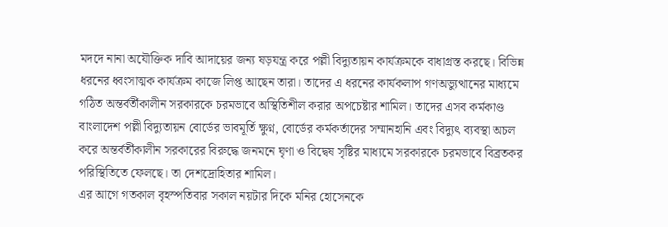মদদে নানা অযৌক্তিক দাবি আদায়ের জন্য ষড়যন্ত্র করে পল্লী বিদ্যুতায়ন কার্যক্রমকে বাধাগ্রস্ত করছে। বিভিন্ন ধরনের ধ্বংসাত্মক কার্যক্রম কাজে লিপ্ত আছেন তারা। তাদের এ ধরনের কার্যকলাপ গণঅভ্যুত্থানের মাধ্যমে গঠিত অন্তর্বর্তীকালীন সরকারকে চরমভাবে অস্থিতিশীল করার অপচেষ্টার শামিল। তাদের এসব কর্মকাণ্ড বাংলাদেশ পল্লী বিদ্যুতায়ন বোর্ডের ভাবমূর্তি ক্ষুণ্ন, বোর্ডের কর্মকর্তাদের সম্মানহানি এবং বিদ্যুৎ ব্যবস্থা অচল করে অন্তর্বর্তীকালীন সরকারের বিরুদ্ধে জনমনে ঘৃণা ও বিদ্বেষ সৃষ্টির মাধ্যমে সরকারকে চরমভাবে বিব্রতকর পরিস্থিতিতে ফেলছে। তা দেশদ্রোহিতার শামিল।
এর আগে গতকাল বৃহস্পতিবার সকাল নয়টার দিকে মনির হোসেনকে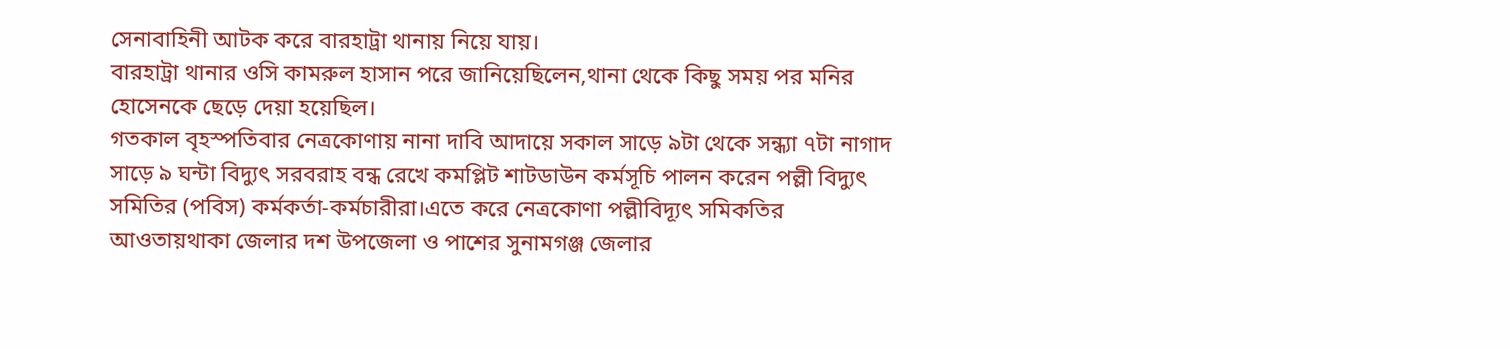সেনাবাহিনী আটক করে বারহাট্রা থানায় নিয়ে যায়।
বারহাট্রা থানার ওসি কামরুল হাসান পরে জানিয়েছিলেন,থানা থেকে কিছু সময় পর মনির হোসেনকে ছেড়ে দেয়া হয়েছিল।
গতকাল বৃহস্পতিবার নেত্রকোণায় নানা দাবি আদায়ে সকাল সাড়ে ৯টা থেকে সন্ধ্যা ৭টা নাগাদ সাড়ে ৯ ঘন্টা বিদ্যুৎ সরবরাহ বন্ধ রেখে কমপ্লিট শাটডাউন কর্মসূচি পালন করেন পল্লী বিদ্যুৎ সমিতির (পবিস) কর্মকর্তা-কর্মচারীরা।এতে করে নেত্রকোণা পল্লীবিদ্যূৎ সমিকতির আওতায়থাকা জেলার দশ উপজেলা ও পাশের সুনামগঞ্জ জেলার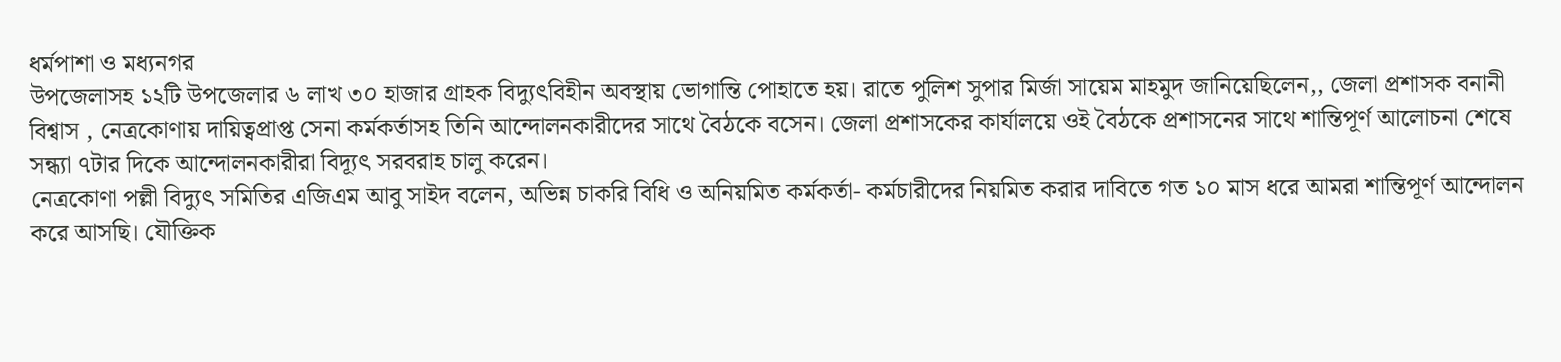ধর্মপাশা ও মধ্যনগর
উপজেলাসহ ১২টি উপজেলার ৬ লাখ ৩০ হাজার গ্রাহক বিদ্যুৎবিহীন অবস্থায় ভোগান্তি পোহাতে হয়। রাতে পুলিশ সুপার মির্জা সায়েম মাহমুদ জানিয়েছিলেন,, জেলা প্রশাসক বনানী বিশ্বাস , নেত্রকোণায় দায়িত্বপ্রাপ্ত সেনা কর্মকর্তাসহ তিনি আন্দোলনকারীদের সাথে বৈঠকে বসেন। জেলা প্রশাসকের কার্যালয়ে ওই বৈঠকে প্রশাসনের সাথে শান্তিপূর্ণ আলোচনা শেষে সন্ধ্যা ৭টার দিকে আন্দোলনকারীরা বিদ্যূৎ সরবরাহ চালু করেন।
নেত্রকোণা পল্লী বিদ্যুৎ সমিতির এজিএম আবু সাইদ বলেন, অভিন্ন চাকরি বিধি ও অনিয়মিত কর্মকর্তা- কর্মচারীদের নিয়মিত করার দাবিতে গত ১০ মাস ধরে আমরা শান্তিপূর্ণ আন্দোলন করে আসছি। যৌক্তিক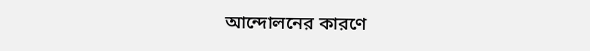আন্দোলনের কারণে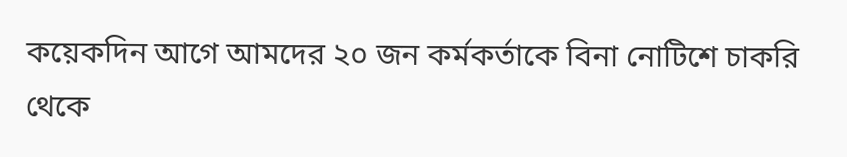কয়েকদিন আগে আমদের ২০ জন কর্মকর্তাকে বিনা নোটিশে চাকরি থেকে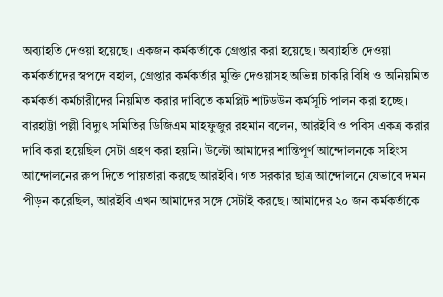অব্যাহতি দেওয়া হয়েছে। একজন কর্মকর্তাকে গ্রেপ্তার করা হয়েছে। অব্যাহতি দেওয়া কর্মকর্তাদের স্বপদে বহাল, গ্রেপ্তার কর্মকর্তার মুক্তি দেওয়াসহ অভিন্ন চাকরি বিধি ও অনিয়মিত কর্মকর্তা কর্মচারীদের নিয়মিত করার দাবিতে কমপ্লিট শাটডউন কর্মসূচি পালন করা হচ্ছে। বারহাট্টা পল্লী বিদ্যুৎ সমিতির ডিজিএম মাহফুজুর রহমান বলেন, আরইবি ও পবিস একত্র করার দাবি করা হয়েছিল সেটা গ্রহণ করা হয়নি। উল্টো আমাদের শান্তিপূর্ণ আন্দোলনকে সহিংস আন্দোলনের রুপ দিতে পায়তারা করছে আরইবি। গত সরকার ছাত্র আন্দোলনে যেভাবে দমন পীড়ন করেছিল, আরইবি এখন আমাদের সঙ্গে সেটাই করছে। আমাদের ২০ জন কর্মকর্তাকে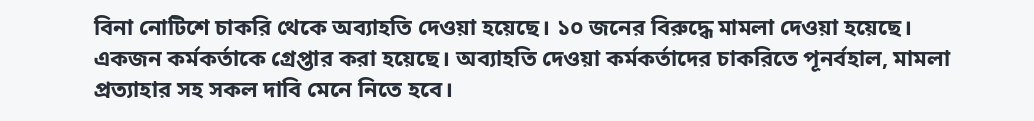বিনা নোটিশে চাকরি থেকে অব্যাহতি দেওয়া হয়েছে। ১০ জনের বিরুদ্ধে মামলা দেওয়া হয়েছে। একজন কর্মকর্তাকে গ্রেপ্তার করা হয়েছে। অব্যাহতি দেওয়া কর্মকর্তাদের চাকরিতে পূনর্বহাল, মামলা প্রত্যাহার সহ সকল দাবি মেনে নিতে হবে।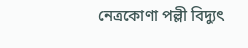নেত্রকোণা পল্লী বিদ্যুৎ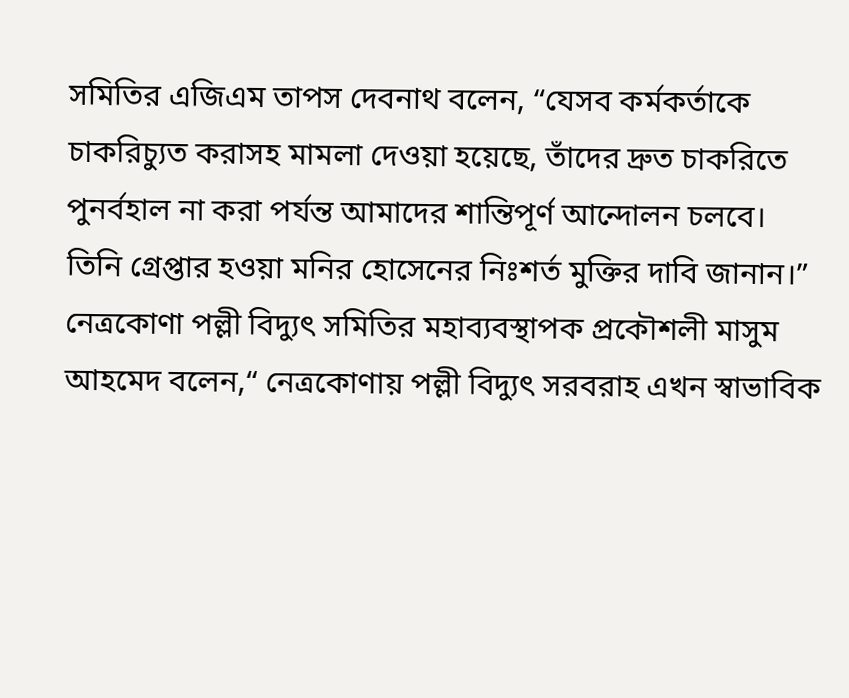সমিতির এজিএম তাপস দেবনাথ বলেন, “যেসব কর্মকর্তাকে চাকরিচ্যুত করাসহ মামলা দেওয়া হয়েছে, তাঁদের দ্রুত চাকরিতে পুনর্বহাল না করা পর্যন্ত আমাদের শান্তিপূর্ণ আন্দোলন চলবে। তিনি গ্রেপ্তার হওয়া মনির হোসেনের নিঃশর্ত মুক্তির দাবি জানান।”
নেত্রকোণা পল্লী বিদ্যুৎ সমিতির মহাব্যবস্থাপক প্রকৌশলী মাসুম আহমেদ বলেন,“ নেত্রকোণায় পল্লী বিদ্যুৎ সরবরাহ এখন স্বাভাবিক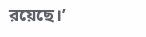রয়েছে।’